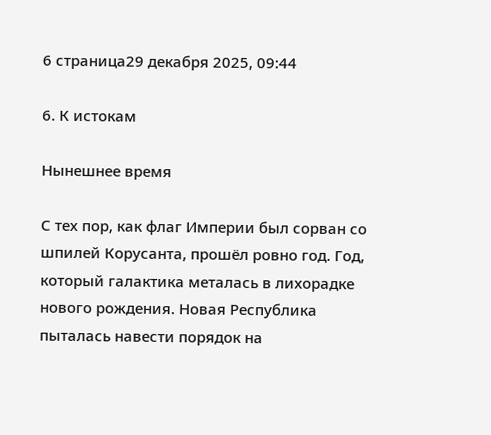6 страница29 декабря 2025, 09:44

6. К истокам

Нынешнее время

С тех пор, как флаг Империи был сорван со шпилей Корусанта, прошёл ровно год. Год, который галактика металась в лихорадке нового рождения. Новая Республика пыталась навести порядок на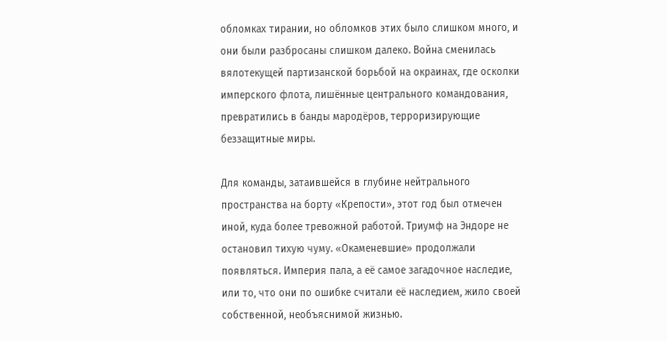обломках тирании, но обломков этих было слишком много, и они были разбросаны слишком далеко. Война сменилась вялотекущей партизанской борьбой на окраинах, где осколки имперского флота, лишённые центрального командования, превратились в банды мародёров, терроризирующие беззащитные миры.

Для команды, затаившейся в глубине нейтрального пространства на борту «Крепости», этот год был отмечен иной, куда более тревожной работой. Триумф на Эндоре не остановил тихую чуму. «Окаменевшие» продолжали появляться. Империя пала, а её самое загадочное наследие, или то, что они по ошибке считали её наследием, жило своей собственной, необъяснимой жизнью.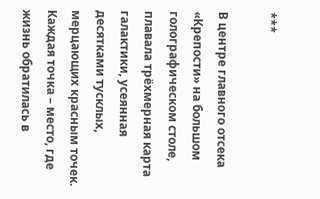***

В центре главного отсека «Крепости» на большом голографическом столе, плавала трёхмерная карта галактики, усеянная десятками тусклых, мерцающих красным точек. Каждая точка – место, где жизнь обратилась в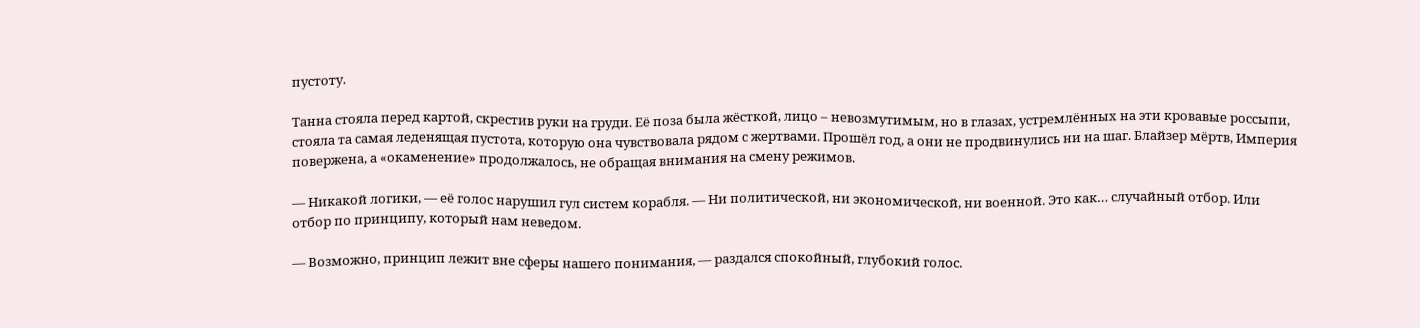пустоту.

Танна стояла перед картой, скрестив руки на груди. Её поза была жёсткой, лицо – невозмутимым, но в глазах, устремлённых на эти кровавые россыпи, стояла та самая леденящая пустота, которую она чувствовала рядом с жертвами. Прошёл год, а они не продвинулись ни на шаг. Блайзер мёртв, Империя повержена, а «окаменение» продолжалось, не обращая внимания на смену режимов.

— Никакой логики, — её голос нарушил гул систем корабля. — Ни политической, ни экономической, ни военной. Это как… случайный отбор. Или отбор по принципу, который нам неведом.

— Возможно, принцип лежит вне сферы нашего понимания, — раздался спокойный, глубокий голос.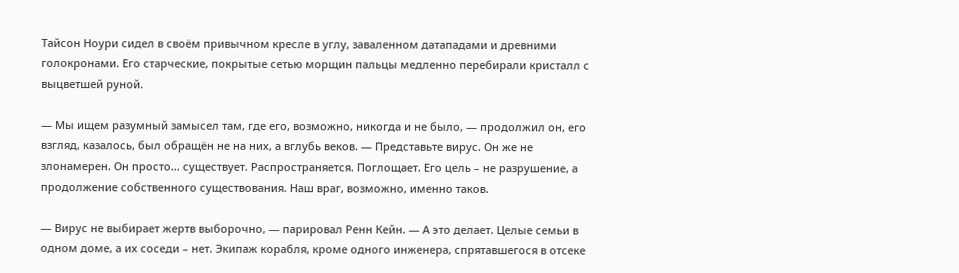Тайсон Ноури сидел в своём привычном кресле в углу, заваленном датападами и древними голокронами. Его старческие, покрытые сетью морщин пальцы медленно перебирали кристалл с выцветшей руной.

— Мы ищем разумный замысел там, где его, возможно, никогда и не было, — продолжил он, его взгляд, казалось, был обращён не на них, а вглубь веков. — Представьте вирус. Он же не злонамерен. Он просто… существует. Распространяется. Поглощает. Его цель – не разрушение, а продолжение собственного существования. Наш враг, возможно, именно таков.

— Вирус не выбирает жертв выборочно, — парировал Ренн Кейн. — А это делает. Целые семьи в одном доме, а их соседи – нет. Экипаж корабля, кроме одного инженера, спрятавшегося в отсеке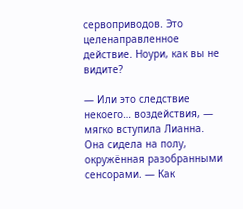сервоприводов. Это целенаправленное действие. Ноури, как вы не видите?

— Или это следствие некоего… воздействия, — мягко вступила Лианна. Она сидела на полу, окружённая разобранными сенсорами. — Как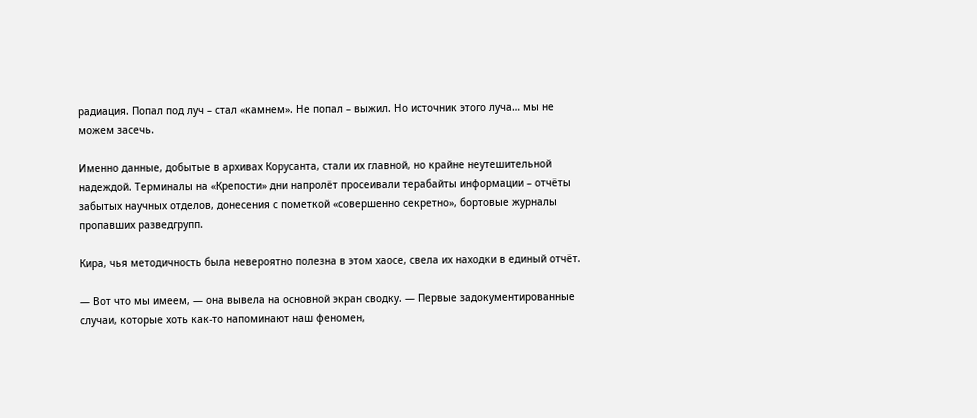радиация. Попал под луч – стал «камнем». Не попал – выжил. Но источник этого луча… мы не можем засечь.

Именно данные, добытые в архивах Корусанта, стали их главной, но крайне неутешительной надеждой. Терминалы на «Крепости» дни напролёт просеивали терабайты информации – отчёты забытых научных отделов, донесения с пометкой «совершенно секретно», бортовые журналы пропавших разведгрупп.

Кира, чья методичность была невероятно полезна в этом хаосе, свела их находки в единый отчёт.

— Вот что мы имеем, — она вывела на основной экран сводку. — Первые задокументированные случаи, которые хоть как-то напоминают наш феномен,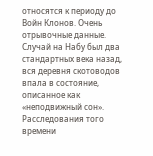относятся к периоду до Войн Клонов. Очень отрывочные данные. Случай на Набу был два стандартных века назад, вся деревня скотоводов впала в состояние, описанное как «неподвижный сон». Расследования того времени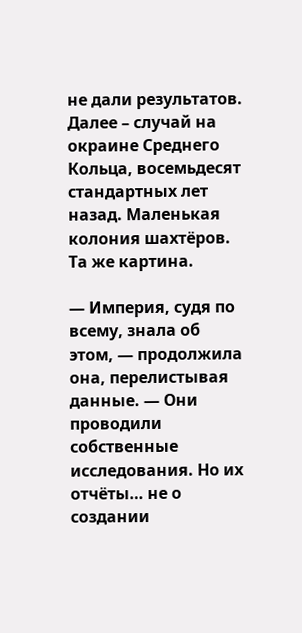не дали результатов. Далее – случай на окраине Среднего Кольца, восемьдесят стандартных лет назад. Маленькая колония шахтёров. Та же картина.

— Империя, судя по всему, знала об этом, — продолжила она, перелистывая данные. — Они проводили собственные исследования. Но их отчёты… не о создании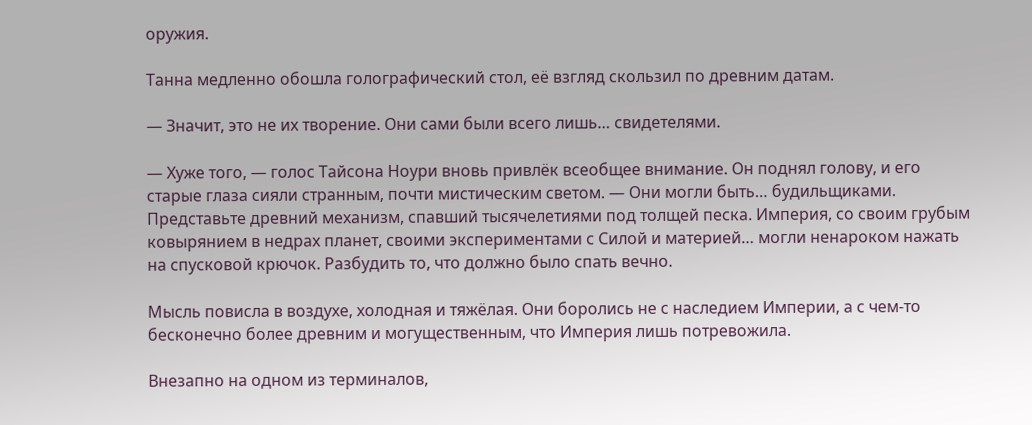оружия.

Танна медленно обошла голографический стол, её взгляд скользил по древним датам.

— Значит, это не их творение. Они сами были всего лишь… свидетелями.

— Хуже того, — голос Тайсона Ноури вновь привлёк всеобщее внимание. Он поднял голову, и его старые глаза сияли странным, почти мистическим светом. — Они могли быть… будильщиками. Представьте древний механизм, спавший тысячелетиями под толщей песка. Империя, со своим грубым ковырянием в недрах планет, своими экспериментами с Силой и материей… могли ненароком нажать на спусковой крючок. Разбудить то, что должно было спать вечно.

Мысль повисла в воздухе, холодная и тяжёлая. Они боролись не с наследием Империи, а с чем-то бесконечно более древним и могущественным, что Империя лишь потревожила.

Внезапно на одном из терминалов,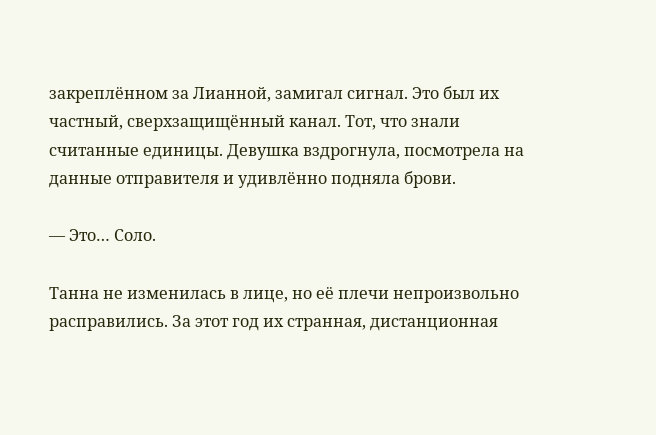закреплённом за Лианной, замигал сигнал. Это был их частный, сверхзащищённый канал. Тот, что знали считанные единицы. Девушка вздрогнула, посмотрела на данные отправителя и удивлённо подняла брови.

— Это… Соло.

Танна не изменилась в лице, но её плечи непроизвольно расправились. За этот год их странная, дистанционная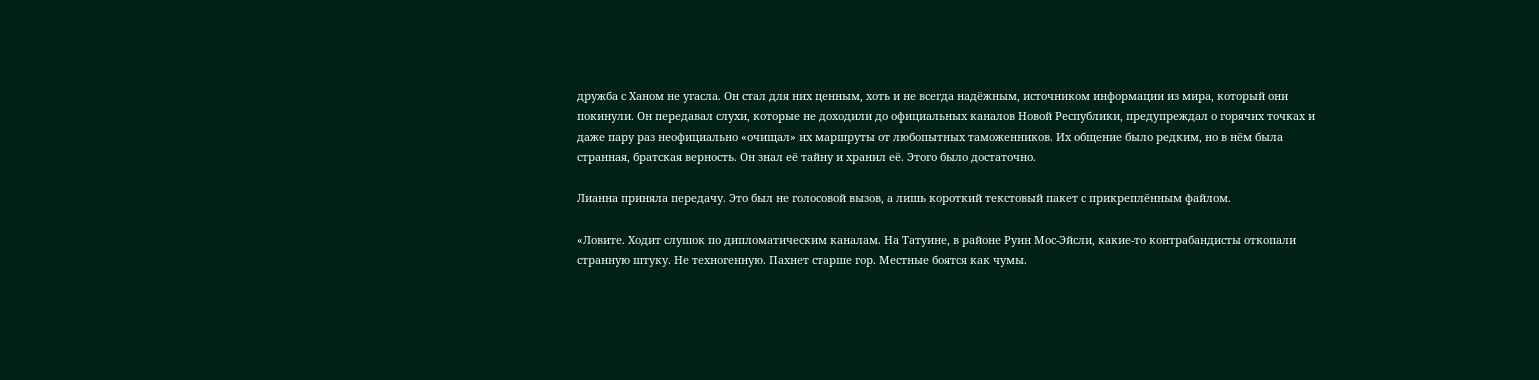дружба с Ханом не угасла. Он стал для них ценным, хоть и не всегда надёжным, источником информации из мира, который они покинули. Он передавал слухи, которые не доходили до официальных каналов Новой Республики, предупреждал о горячих точках и даже пару раз неофициально «очищал» их маршруты от любопытных таможенников. Их общение было редким, но в нём была странная, братская верность. Он знал её тайну и хранил её. Этого было достаточно.

Лианна приняла передачу. Это был не голосовой вызов, а лишь короткий текстовый пакет с прикреплённым файлом.

«Ловите. Ходит слушок по дипломатическим каналам. На Татуине, в районе Руин Мос-Эйсли, какие-то контрабандисты откопали странную штуку. Не техногенную. Пахнет старше гор. Местные боятся как чумы.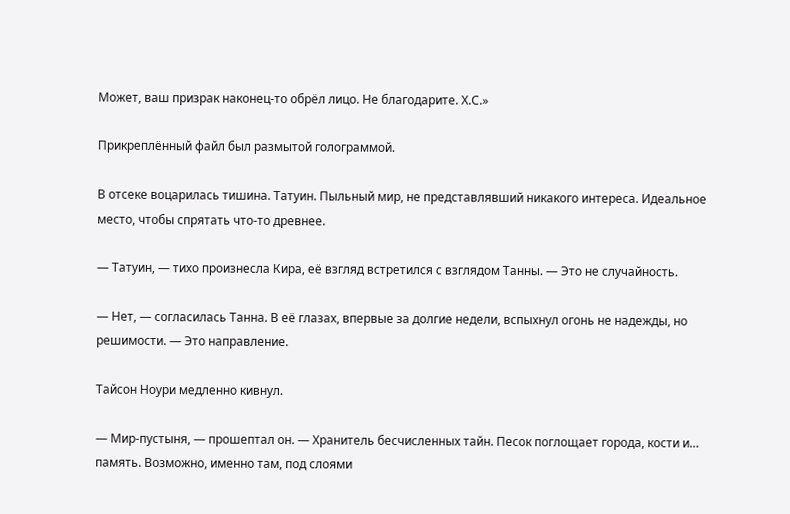Может, ваш призрак наконец-то обрёл лицо. Не благодарите. Х.С.»

Прикреплённый файл был размытой голограммой.

В отсеке воцарилась тишина. Татуин. Пыльный мир, не представлявший никакого интереса. Идеальное место, чтобы спрятать что-то древнее.

— Татуин, — тихо произнесла Кира, её взгляд встретился с взглядом Танны. — Это не случайность.

— Нет, — согласилась Танна. В её глазах, впервые за долгие недели, вспыхнул огонь не надежды, но решимости. — Это направление.

Тайсон Ноури медленно кивнул.

— Мир-пустыня, — прошептал он. — Хранитель бесчисленных тайн. Песок поглощает города, кости и… память. Возможно, именно там, под слоями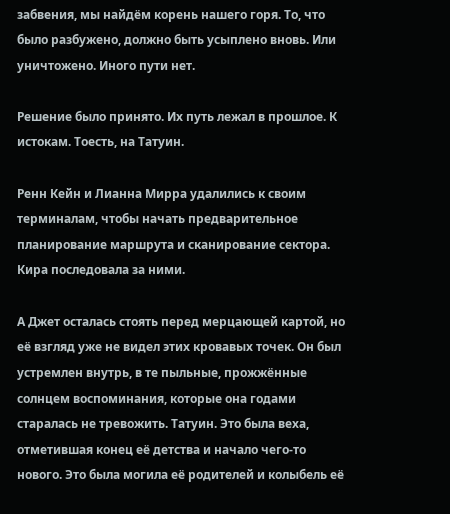забвения, мы найдём корень нашего горя. То, что было разбужено, должно быть усыплено вновь. Или уничтожено. Иного пути нет.

Решение было принято. Их путь лежал в прошлое. К истокам. Тоесть, на Татуин.

Ренн Кейн и Лианна Мирра удалились к своим терминалам, чтобы начать предварительное планирование маршрута и сканирование сектора. Кира последовала за ними.

А Джет осталась стоять перед мерцающей картой, но её взгляд уже не видел этих кровавых точек. Он был устремлен внутрь, в те пыльные, прожжённые солнцем воспоминания, которые она годами старалась не тревожить. Татуин. Это была веха, отметившая конец её детства и начало чего-то нового. Это была могила её родителей и колыбель её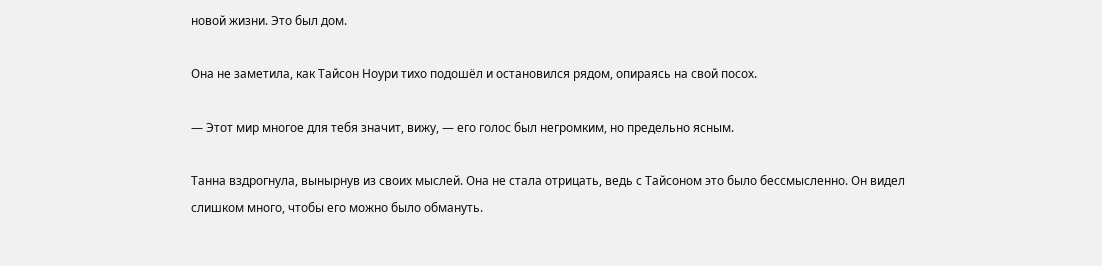новой жизни. Это был дом.

Она не заметила, как Тайсон Ноури тихо подошёл и остановился рядом, опираясь на свой посох.

— Этот мир многое для тебя значит, вижу, — его голос был негромким, но предельно ясным.

Танна вздрогнула, вынырнув из своих мыслей. Она не стала отрицать, ведь с Тайсоном это было бессмысленно. Он видел слишком много, чтобы его можно было обмануть.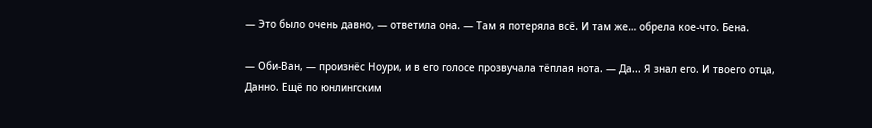— Это было очень давно, — ответила она. — Там я потеряла всё. И там же… обрела кое-что. Бена.

— Оби-Ван, — произнёс Ноури, и в его голосе прозвучала тёплая нота. — Да... Я знал его. И твоего отца, Данно. Ещё по юнлингским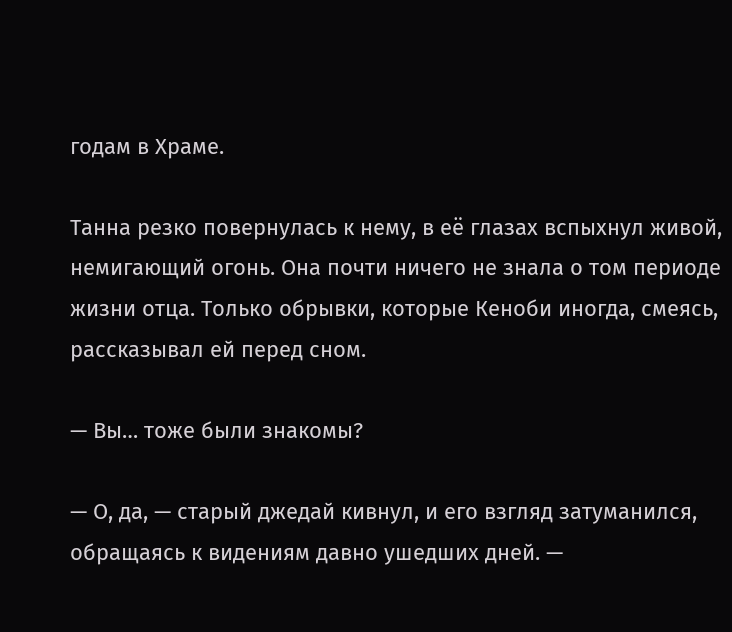годам в Храме.

Танна резко повернулась к нему, в её глазах вспыхнул живой, немигающий огонь. Она почти ничего не знала о том периоде жизни отца. Только обрывки, которые Кеноби иногда, смеясь, рассказывал ей перед сном.

— Вы… тоже были знакомы?

— О, да, — старый джедай кивнул, и его взгляд затуманился, обращаясь к видениям давно ушедших дней. —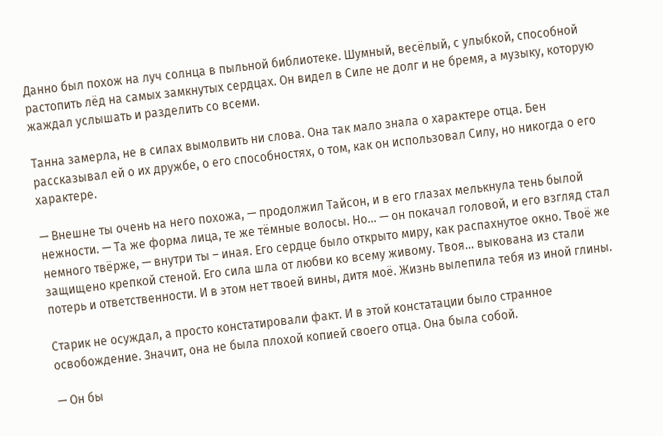Данно был похож на луч солнца в пыльной библиотеке. Шумный, весёлый, с улыбкой, способной растопить лёд на самых замкнутых сердцах. Он видел в Силе не долг и не бремя, а музыку, которую жаждал услышать и разделить со всеми.

Танна замерла, не в силах вымолвить ни слова. Она так мало знала о характере отца. Бен рассказывал ей о их дружбе, о его способностях, о том, как он использовал Силу, но никогда о его характере.

— Внешне ты очень на него похожа, — продолжил Тайсон, и в его глазах мелькнула тень былой нежности. — Та же форма лица, те же тёмные волосы. Но… — он покачал головой, и его взгляд стал немного твёрже, — внутри ты – иная. Его сердце было открыто миру, как распахнутое окно. Твоё же защищено крепкой стеной. Его сила шла от любви ко всему живому. Твоя… выкована из стали потерь и ответственности. И в этом нет твоей вины, дитя моё. Жизнь вылепила тебя из иной глины.

Старик не осуждал, а просто констатировали факт. И в этой констатации было странное освобождение. Значит, она не была плохой копией своего отца. Она была собой.

— Он бы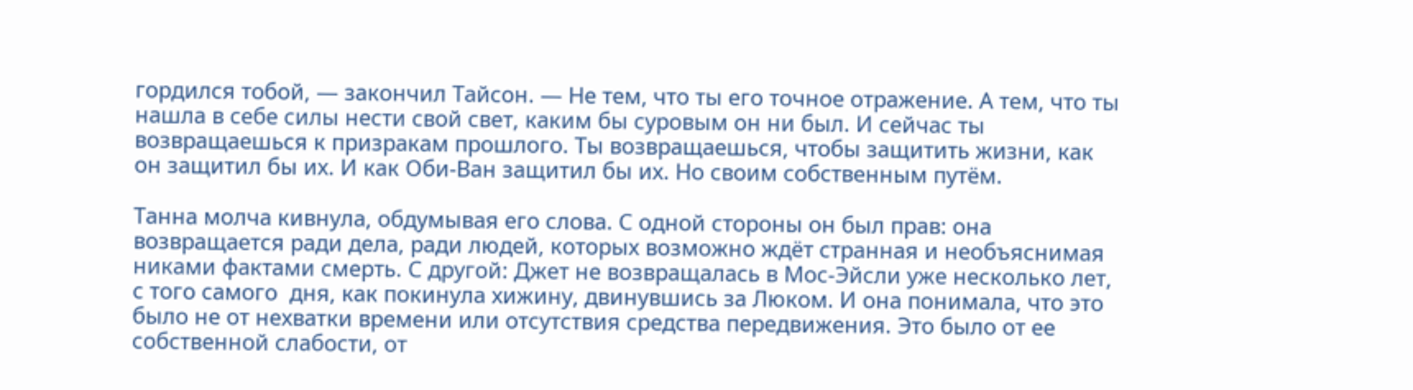гордился тобой, — закончил Тайсон. — Не тем, что ты его точное отражение. А тем, что ты нашла в себе силы нести свой свет, каким бы суровым он ни был. И сейчас ты возвращаешься к призракам прошлого. Ты возвращаешься, чтобы защитить жизни, как он защитил бы их. И как Оби-Ван защитил бы их. Но своим собственным путём.

Танна молча кивнула, обдумывая его слова. С одной стороны он был прав: она возвращается ради дела, ради людей, которых возможно ждёт странная и необъяснимая никами фактами смерть. С другой: Джет не возвращалась в Мос-Эйсли уже несколько лет, с того самого  дня, как покинула хижину, двинувшись за Люком. И она понимала, что это было не от нехватки времени или отсутствия средства передвижения. Это было от ее собственной слабости, от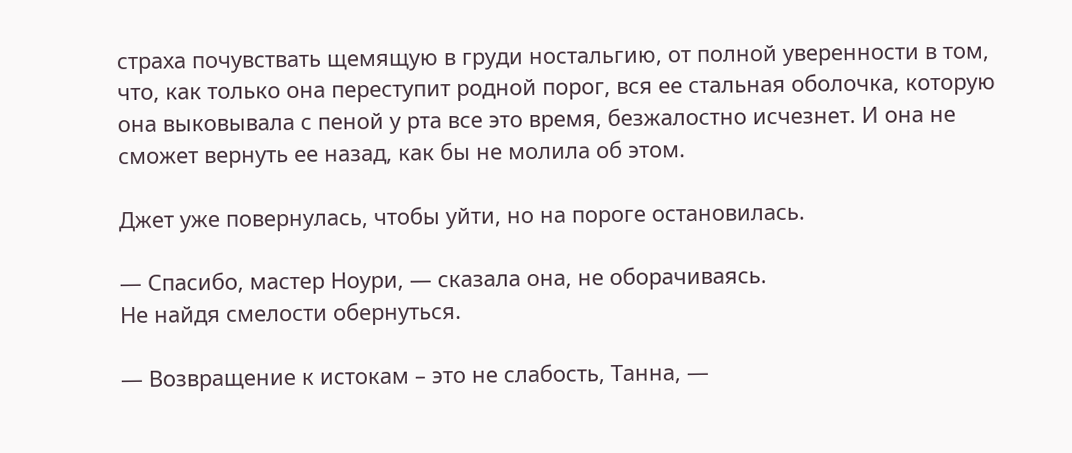страха почувствать щемящую в груди ностальгию, от полной уверенности в том, что, как только она переступит родной порог, вся ее стальная оболочка, которую она выковывала с пеной у рта все это время, безжалостно исчезнет. И она не сможет вернуть ее назад, как бы не молила об этом.

Джет уже повернулась, чтобы уйти, но на пороге остановилась.

— Спасибо, мастер Ноури, — сказала она, не оборачиваясь.
Не найдя смелости обернуться.

— Возвращение к истокам – это не слабость, Танна, —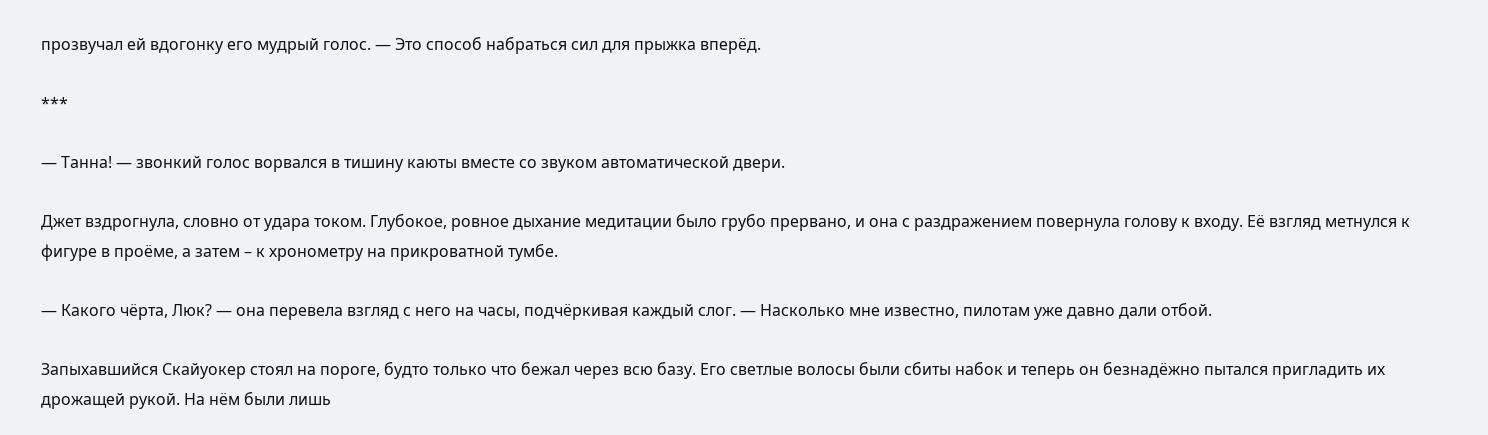прозвучал ей вдогонку его мудрый голос. — Это способ набраться сил для прыжка вперёд.

***

— Танна! — звонкий голос ворвался в тишину каюты вместе со звуком автоматической двери.

Джет вздрогнула, словно от удара током. Глубокое, ровное дыхание медитации было грубо прервано, и она с раздражением повернула голову к входу. Её взгляд метнулся к фигуре в проёме, а затем – к хронометру на прикроватной тумбе.

— Какого чёрта, Люк? — она перевела взгляд с него на часы, подчёркивая каждый слог. — Насколько мне известно, пилотам уже давно дали отбой.

Запыхавшийся Скайуокер стоял на пороге, будто только что бежал через всю базу. Его светлые волосы были сбиты набок и теперь он безнадёжно пытался пригладить их дрожащей рукой. На нём были лишь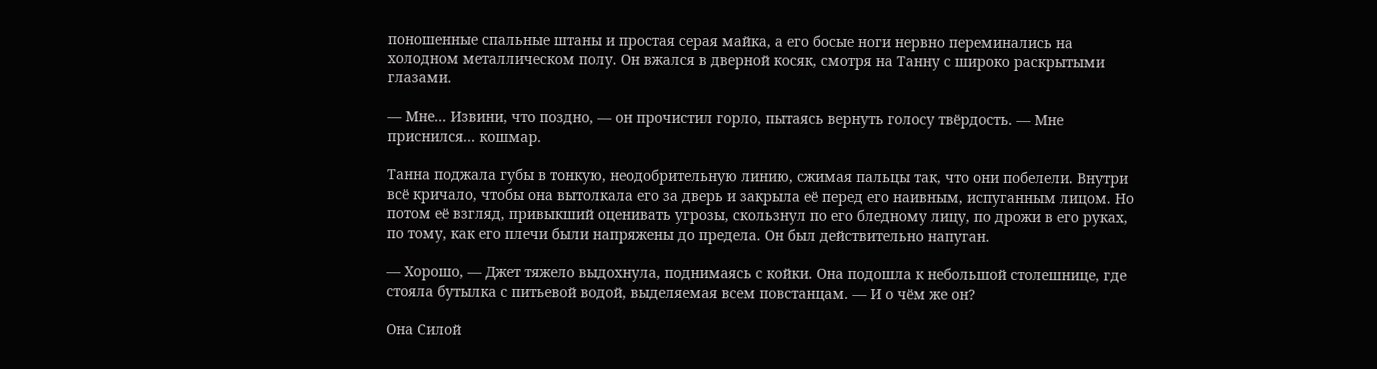поношенные спальные штаны и простая серая майка, а его босые ноги нервно переминались на холодном металлическом полу. Он вжался в дверной косяк, смотря на Танну с широко раскрытыми глазами.

— Мне... Извини, что поздно, — он прочистил горло, пытаясь вернуть голосу твёрдость. — Мне приснился... кошмар.

Танна поджала губы в тонкую, неодобрительную линию, сжимая пальцы так, что они побелели. Внутри всё кричало, чтобы она вытолкала его за дверь и закрыла её перед его наивным, испуганным лицом. Но потом её взгляд, привыкший оценивать угрозы, скользнул по его бледному лицу, по дрожи в его руках, по тому, как его плечи были напряжены до предела. Он был действительно напуган.

— Хорошо, — Джет тяжело выдохнула, поднимаясь с койки. Она подошла к небольшой столешнице, где стояла бутылка с питьевой водой, выделяемая всем повстанцам. — И о чём же он?

Она Силой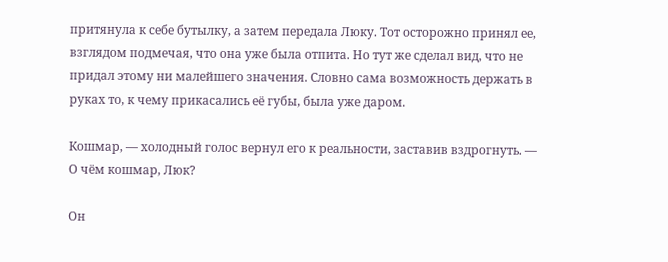притянула к себе бутылку, а затем передала Люку. Тот осторожно принял ее, взглядом подмечая, что она уже была отпита. Но тут же сделал вид, что не придал этому ни малейшего значения. Словно сама возможность держать в руках то, к чему прикасались её губы, была уже даром.

Кошмар, — холодный голос вернул его к реальности, заставив вздрогнуть. — О чём кошмар, Люк?

Он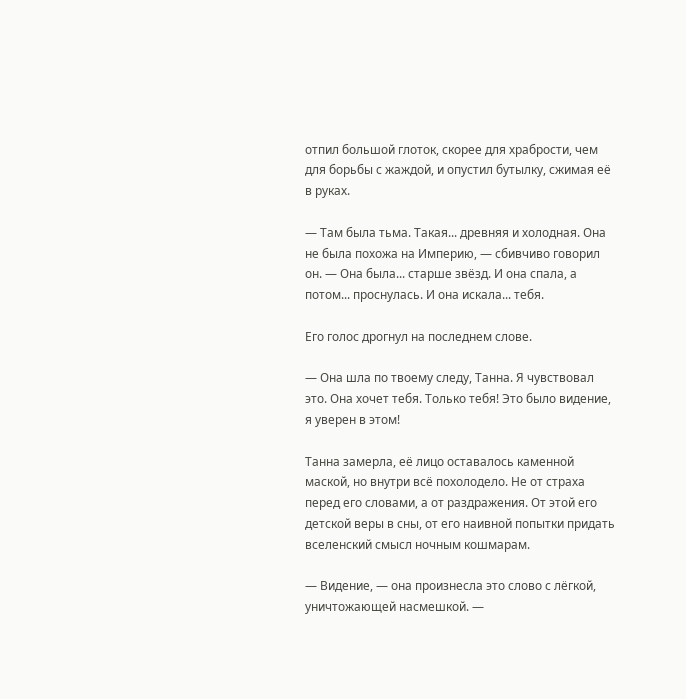отпил большой глоток, скорее для храбрости, чем для борьбы с жаждой, и опустил бутылку, сжимая её в руках.

— Там была тьма. Такая... древняя и холодная. Она не была похожа на Империю, — сбивчиво говорил он. — Она была... старше звёзд. И она спала, а потом... проснулась. И она искала... тебя.

Его голос дрогнул на последнем слове.

— Она шла по твоему следу, Танна. Я чувствовал это. Она хочет тебя. Только тебя! Это было видение, я уверен в этом!

Танна замерла, её лицо оставалось каменной маской, но внутри всё похолодело. Не от страха перед его словами, а от раздражения. От этой его детской веры в сны, от его наивной попытки придать вселенский смысл ночным кошмарам.

— Видение, — она произнесла это слово с лёгкой, уничтожающей насмешкой. —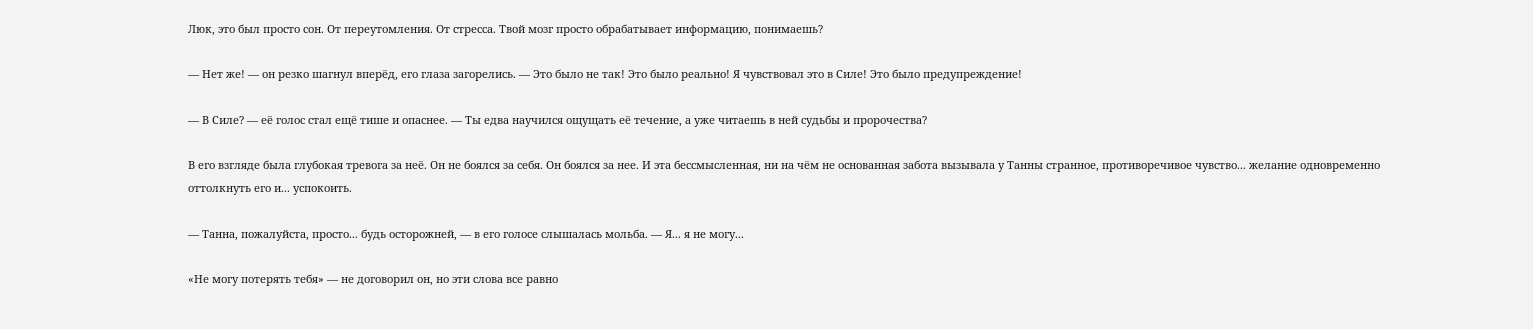Люк, это был просто сон. От переутомления. От стресса. Твой мозг просто обрабатывает информацию, понимаешь?

— Нет же! — он резко шагнул вперёд, его глаза загорелись. — Это было не так! Это было реально! Я чувствовал это в Силе! Это было предупреждение!

— В Силе? — её голос стал ещё тише и опаснее. — Ты едва научился ощущать её течение, а уже читаешь в ней судьбы и пророчества?

В его взгляде была глубокая тревога за неё. Он не боялся за себя. Он боялся за нее. И эта бессмысленная, ни на чём не основанная забота вызывала у Танны странное, противоречивое чувство... желание одновременно оттолкнуть его и... успокоить.

— Танна, пожалуйста, просто... будь осторожней, — в его голосе слышалась мольба. — Я... я не могу...

«Не могу потерять тебя» — не договорил он, но эти слова все равно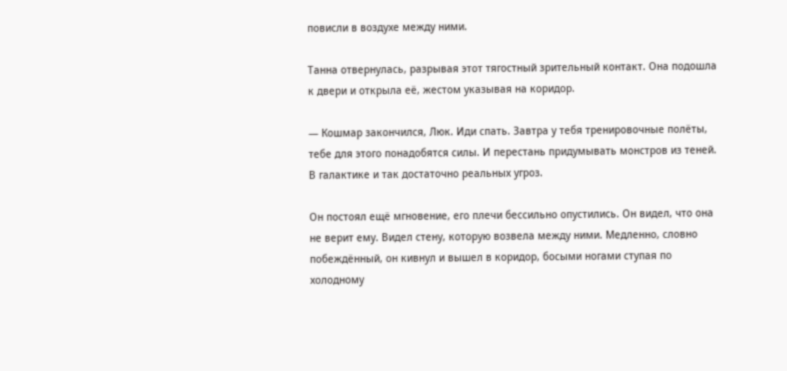повисли в воздухе между ними.

Танна отвернулась, разрывая этот тягостный зрительный контакт. Она подошла к двери и открыла её, жестом указывая на коридор.

— Кошмар закончился, Люк. Иди спать. Завтра у тебя тренировочные полёты, тебе для этого понадобятся силы. И перестань придумывать монстров из теней. В галактике и так достаточно реальных угроз.

Он постоял ещё мгновение, его плечи бессильно опустились. Он видел, что она не верит ему. Видел стену, которую возвела между ними. Медленно, словно побеждённый, он кивнул и вышел в коридор, босыми ногами ступая по холодному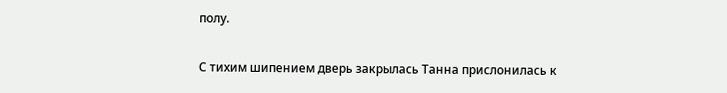полу.

С тихим шипением дверь закрылась Танна прислонилась к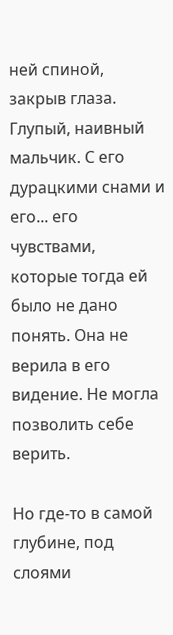ней спиной, закрыв глаза. Глупый, наивный мальчик. С его дурацкими снами и его... его чувствами, которые тогда ей было не дано понять. Она не верила в его видение. Не могла позволить себе верить.

Но где-то в самой глубине, под слоями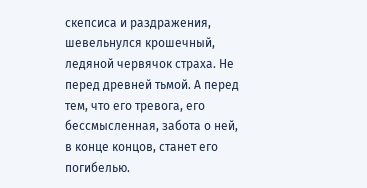скепсиса и раздражения, шевельнулся крошечный, ледяной червячок страха. Не перед древней тьмой. А перед тем, что его тревога, его бессмысленная, забота о ней, в конце концов, станет его погибелью.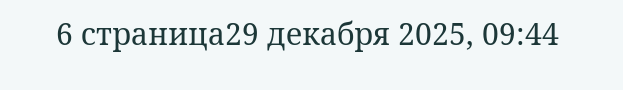6 страница29 декабря 2025, 09:44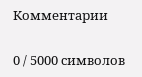Комментарии

0 / 5000 символов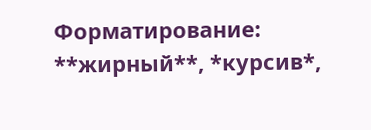Форматирование: **жирный**, *курсив*,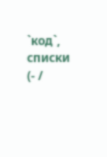`код`, списки (- /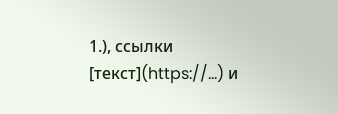1.), ссылки [текст](https://…) и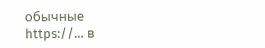обычные https://… в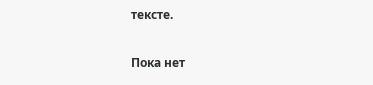тексте.

Пока нет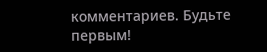комментариев. Будьте первым!